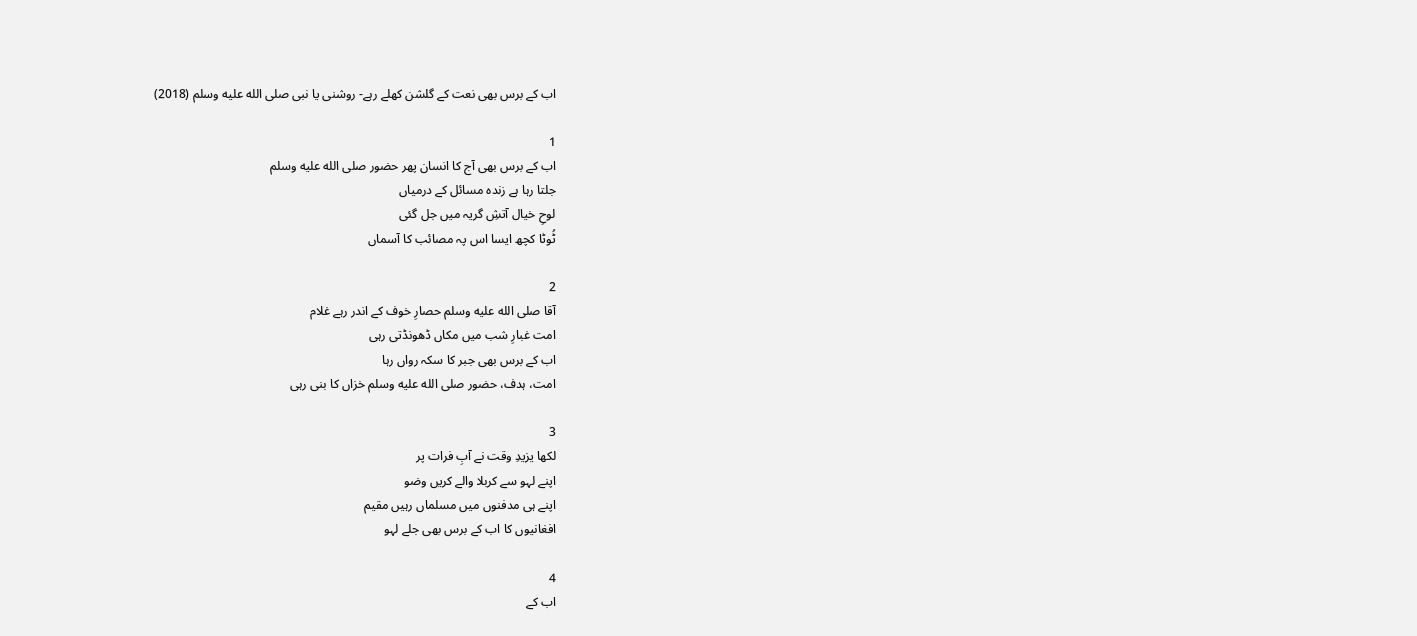اب کے برس بھی نعت کے گلشن کھلے رہے- روشنی یا نبی صلى الله عليه وسلم (2018)

1
اب کے برس بھی آج کا انسان پھر حضور صلى الله عليه وسلم
جلتا رہا ہے زندہ مسائل کے درمیاں
لوحِ خیال آتشِ گریہ میں جل گئی
ٹُوٹا کچھ ایسا اس پہ مصائب کا آسماں

2
آقا صلى الله عليه وسلم حصارِ خوف کے اندر رہے غلام
امت غبارِ شب میں مکاں ڈھونڈتی رہی
اب کے برس بھی جبر کا سکہ رواں رہا
امت، ہدف، حضور صلى الله عليه وسلم خزاں کا بنی رہی

3
لکھا یزیدِ وقت نے آبِ فرات پر
اپنے لہو سے کربلا والے کریں وضو
اپنے ہی مدفنوں میں مسلماں رہیں مقیم
افغانیوں کا اب کے برس بھی جلے لہو

4
اب کے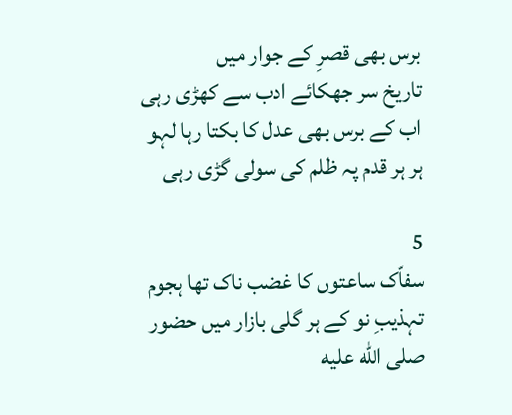برس بھی قصرِ کے جوار میں
تاریخ سر جھکائے ادب سے کھڑی رہی
اب کے برس بھی عدل کا بکتا رہا لہو
ہر ہر قدم پہ ظلم کی سولی گڑی رہی

5
سفاّک ساعتوں کا غضب ناک تھا ہجوم
تہذیبِ نو کے ہر گلی بازار میں حضور صلى الله عليه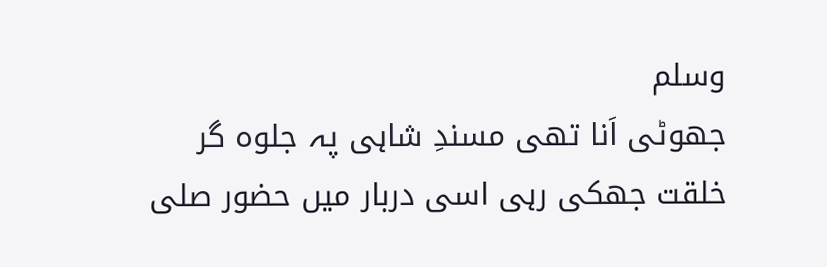وسلم
جھوٹی اَنا تھی مسندِ شاہی پہ جلوہ گر
خلقت جھکی رہی اسی دربار میں حضور صلى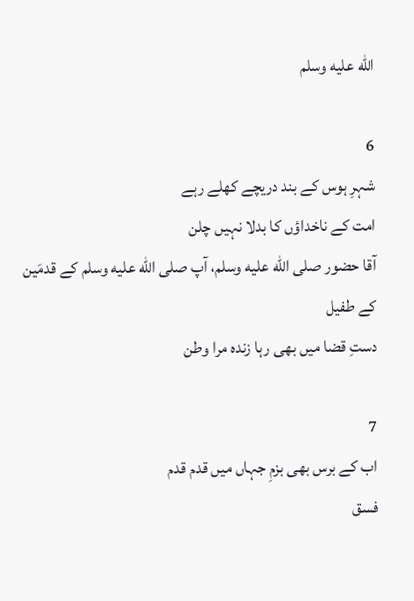الله عليه وسلم

6
شہرِ ہوس کے بند دریچے کھلے رہے
امت کے ناخداؤں کا بدلا نہیں چلن
آقا حضور صلى الله عليه وسلم، آپ صلى الله عليه وسلم کے قدمَین کے طفیل
دستِ قضا میں بھی رہا زندہ مرا وطن

7
اب کے برس بھی بزمِ جہاں میں قدم قدم
فسق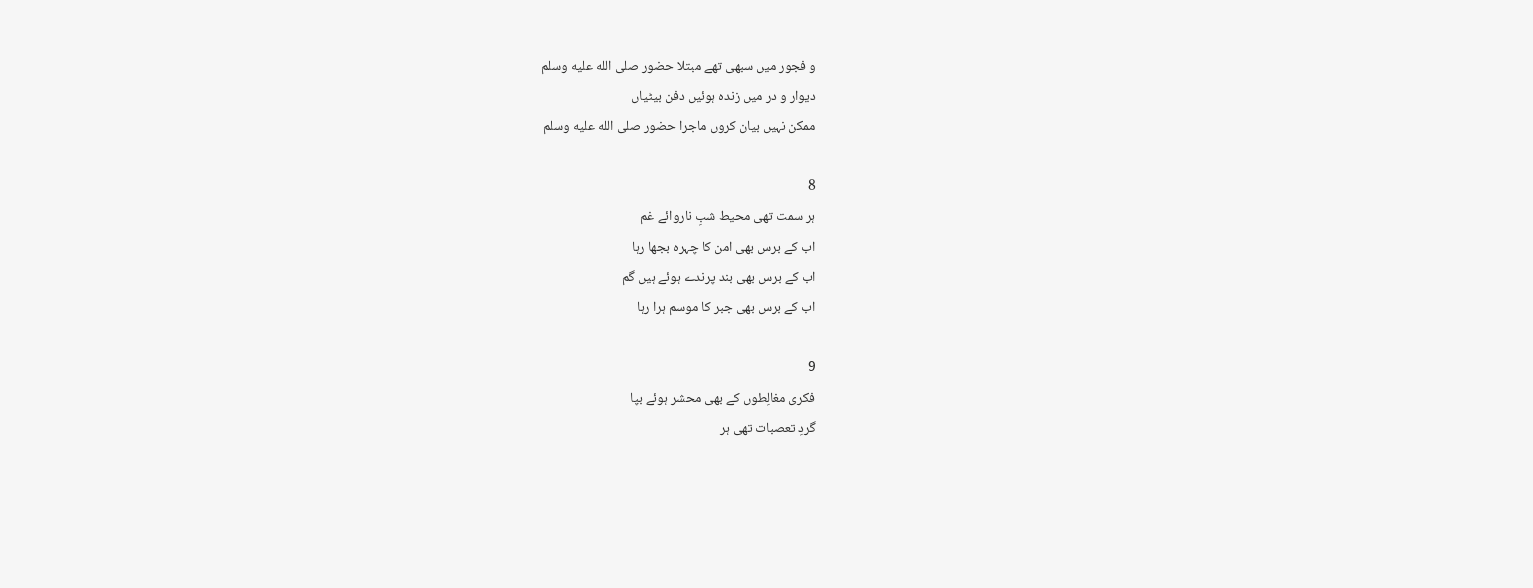و فجور میں سبھی تھے مبتلا حضور صلى الله عليه وسلم
دیوار و در میں زندہ ہوئیں دفن بیٹیاں
ممکن نہیں بیان کروں ماجرا حضور صلى الله عليه وسلم

8
ہر سمت تھی محیط شبِ ناروائے غم
اب کے برس بھی امن کا چہرہ بجھا رہا
اب کے برس بھی بند پرندے ہوئے ہیں گم
اب کے برس بھی جبر کا موسم ہرا رہا

9
فکری مغالِطوں کے بھی محشر ہوئے بپا
گردِ تعصبات تھی ہر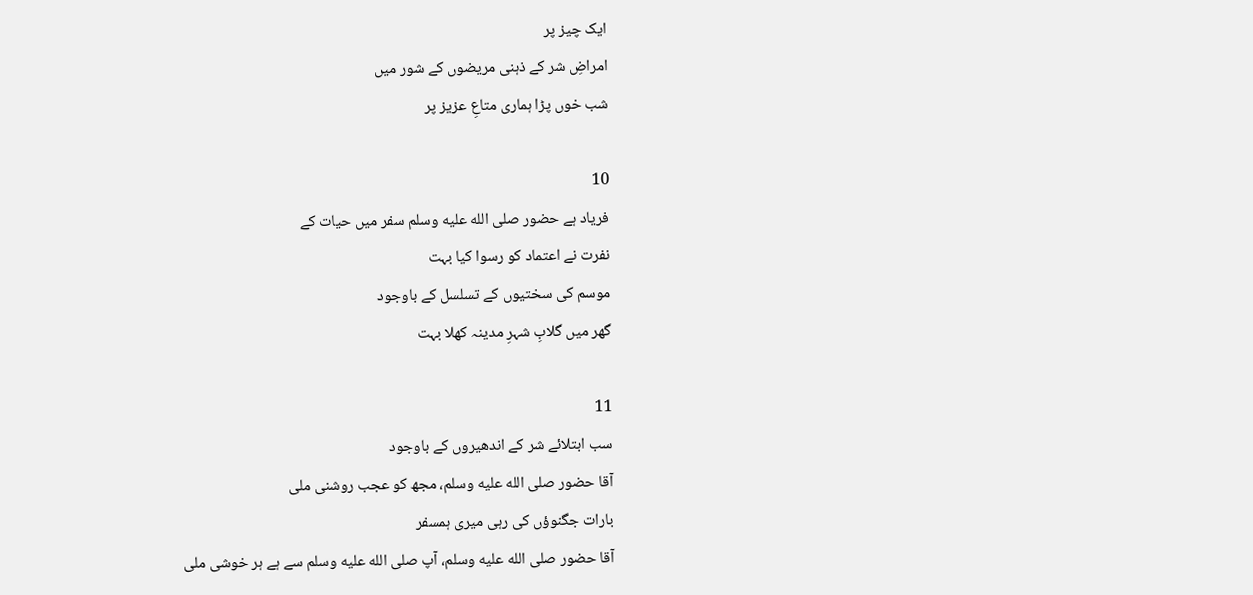ایک چیز پر
امراضِ شر کے ذہنی مریضوں کے شور میں
شب خوں پڑا ہماری متاعِ عزیز پر

10
فریاد ہے حضور صلى الله عليه وسلم سفر میں حیات کے
نفرت نے اعتماد کو رسوا کیا بہت
موسم کی سختیوں کے تسلسل کے باوجود
گھر میں گلابِ شہرِ مدینہ کھلا بہت

11
سب ابتلائے شر کے اندھیروں کے باوجود
آقا حضور صلى الله عليه وسلم، مجھ کو عجب روشنی ملی
بارات جگنوؤں کی رہی میری ہمسفر
آقا حضور صلى الله عليه وسلم، آپ صلى الله عليه وسلم سے ہے ہر خوشی ملی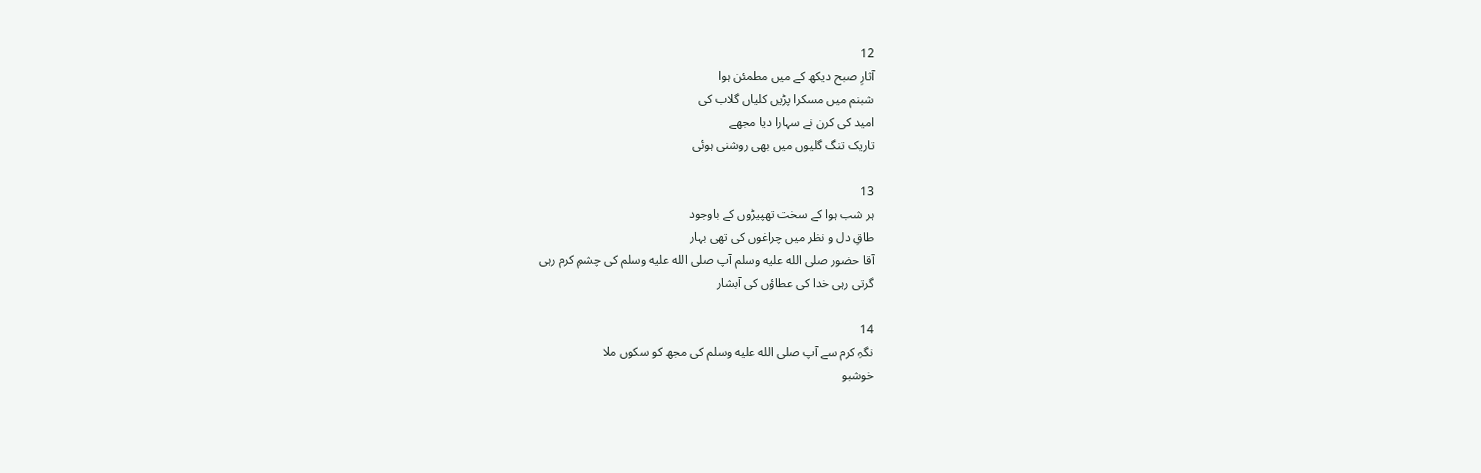12
آثارِ صبح دیکھ کے میں مطمئن ہوا
شبنم میں مسکرا پڑیں کلیاں گلاب کی
امید کی کرن نے سہارا دیا مجھے
تاریک تنگ گلیوں میں بھی روشنی ہوئی

13
ہر شب ہوا کے سخت تھپیڑوں کے باوجود
طاقِ دل و نظر میں چراغوں کی تھی بہار
آقا حضور صلى الله عليه وسلم آپ صلى الله عليه وسلم کی چشمِ کرم رہی
گرتی رہی خدا کی عطاؤں کی آبشار

14
نگہِ کرم سے آپ صلى الله عليه وسلم کی مجھ کو سکوں ملا
خوشبو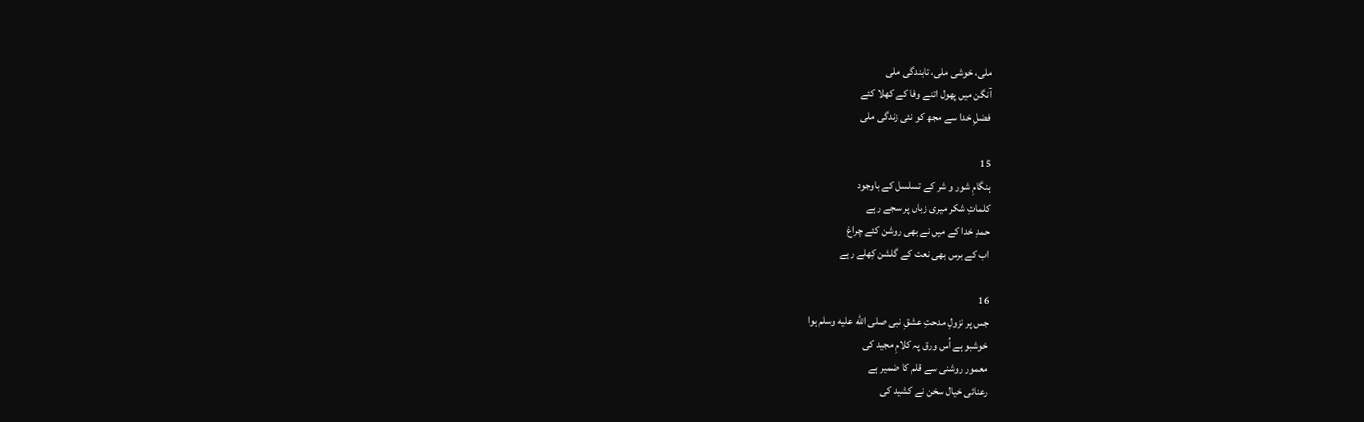ملی، خوشی ملی، تابندگی ملی
آنگن میں پھول اتنے وفا کے کھلا کئے
فضلِ خدا سے مجھ کو نئی زندگی ملی

15
ہنگامِ شور و شر کے تسلسل کے باوجود
کلماتِ شکر میری زباں پر سجے رہے
حمدِ خدا کے میں نے بھی روشن کئے چراغ
اب کے برس بھی نعت کے گلشن کِھلے رہے

16
جس پر نزولِ مدحتِ عشقِ نبی صلى الله عليه وسلم ہوا
خوشبو ہے اُس ورق پہ کلامِ مجید کی
معمور روشنی سے قلم کا ضمیر ہے
رعنائی خیال سخن نے کشید کی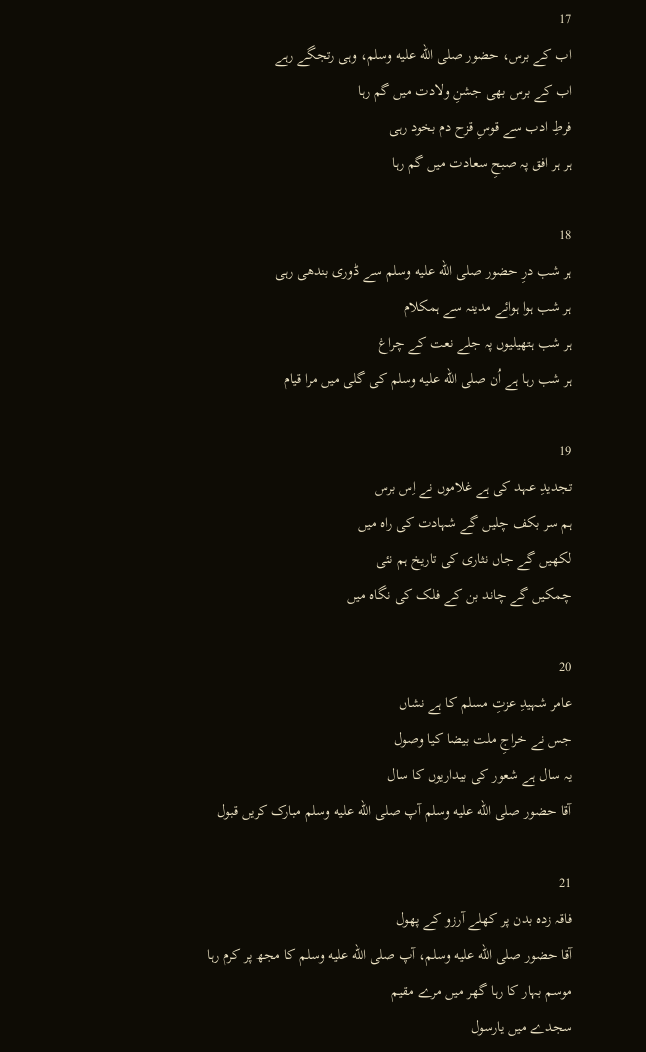17
اب کے برس، حضور صلى الله عليه وسلم، وہی رتجگے رہے
اب کے برس بھی جشنِ ولادت میں گم رہا
فرطِ ادب سے قوسِ قزح دم بخود رہی
ہر ہر افق پہ صبحِ سعادت میں گم رہا

18
ہر شب درِ حضور صلى الله عليه وسلم سے ڈوری بندھی رہی
ہر شب ہوا ہوائے مدینہ سے ہمکلام
ہر شب ہتھیلیوں پہ جلے نعت کے چراغ
ہر شب رہا ہے اُن صلى الله عليه وسلم کی گلی میں مرا قیام

19
تجدیدِ عہد کی ہے غلاموں نے اِس برس
ہم سر بکف چلیں گے شہادت کی راہ میں
لکھیں گے جاں نثاری کی تاریخ ہم نئی
چمکیں گے چاند بن کے فلک کی نگاہ میں

20
عامر شہیدِ عزتِ مسلم کا ہے نشاں
جس نے خراجِ ملت بیضا کیا وصول
یہ سال ہے شعور کی بیداریوں کا سال
آقا حضور صلى الله عليه وسلم آپ صلى الله عليه وسلم مبارک کریں قبول

21
فاقہ زدہ بدن پر کھلے آرزو کے پھول
آقا حضور صلى الله عليه وسلم، آپ صلى الله عليه وسلم کا مجھ پر کرم رہا
موسم بہار کا رہا گھر میں مرے مقیم
سجدے میں یارسول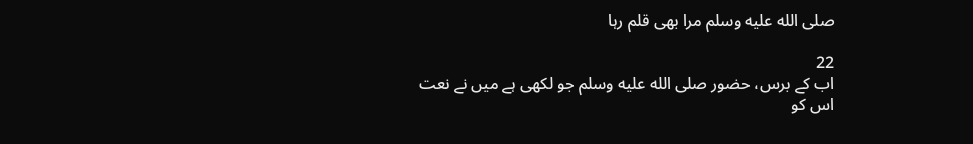صلى الله عليه وسلم مرا بھی قلم رہا

22
اب کے برس، حضور صلى الله عليه وسلم جو لکھی ہے میں نے نعت
اس کو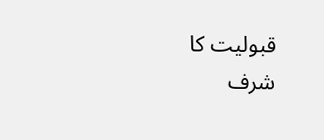قبولیت کا شرف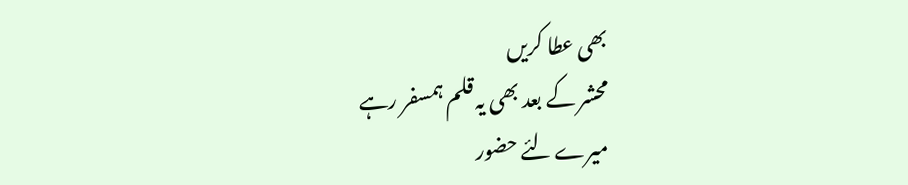بھی عطا کریں
محشر کے بعد بھی یہ قلم ہمسفر رہے
میرے لئے حضور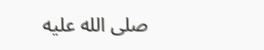صلى الله عليه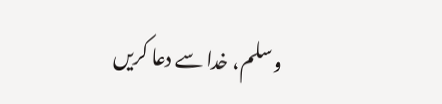وسلم، خدا سے دعا کریں